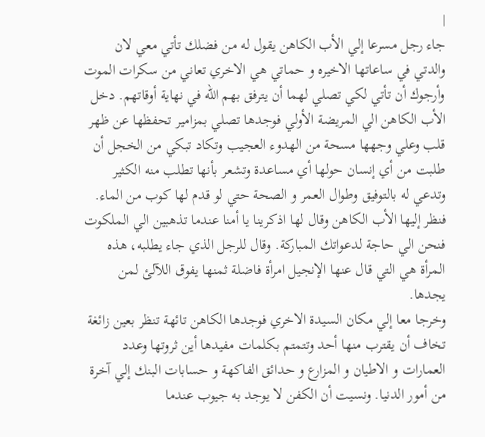|
جاء رجل مسرعا إلي الأب الكاهن يقول له من فضلك تأتي معي لان والدتي في ساعاتها الاخيره و حماتي هي الاخري تعاني من سكرات الموت وأرجوك أن تأتي لكي تصلي لهما أن يترفق بهم الله في نهاية أوقاتهم. دخل الأب الكاهن الي المريضة الأولي فوجدها تصلي بمزامير تحفظها عن ظهر قلب وعلي وجهها مسحة من الهدوء العجيب وتكاد تبكي من الخجل أن طلبت من أي إنسان حولها أي مساعدة وتشعر بأنها تطلب منه الكثير وتدعي له بالتوفيق وطوال العمر و الصحة حتي لو قدم لها كوب من الماء. فنظر إليها الأب الكاهن وقال لها اذكرينا يا أمنا عندما تذهبين الي الملكوت فنحن الي حاجة لدعواتك المباركة. وقال للرجل الذي جاء يطلبه، هذه المرأة هي التي قال عنها الإنجيل امرأة فاضلة ثمنها يفوق اللآلئ لمن يجدها.
وخرجا معا إلي مكان السيدة الاخري فوجدها الكاهن تائهة تنظر بعين زائغة تخاف أن يقترب منها أحد وتتمتم بكلمات مفيدها أين ثروتها وعدد العمارات و الاطيان و المزارع و حدائق الفاكهة و حسابات البنك إلي آخرة من أمور الدنيا. ونسيت أن الكفن لا يوجد به جيوب عندما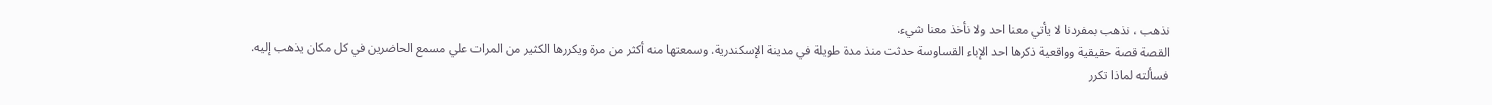نذهب ، نذهب بمفردنا لا يأتي معنا احد ولا نأخذ معنا شيء.
القصة قصة حقيقية وواقعية ذكرها احد الإباء القساوسة حدثت منذ مدة طويلة في مدينة الإسكندرية. وسمعتها منه أكثر من مرة ويكررها الكثير من المرات علي مسمع الحاضرين في كل مكان يذهب إليه.
فسألته لماذا تكرر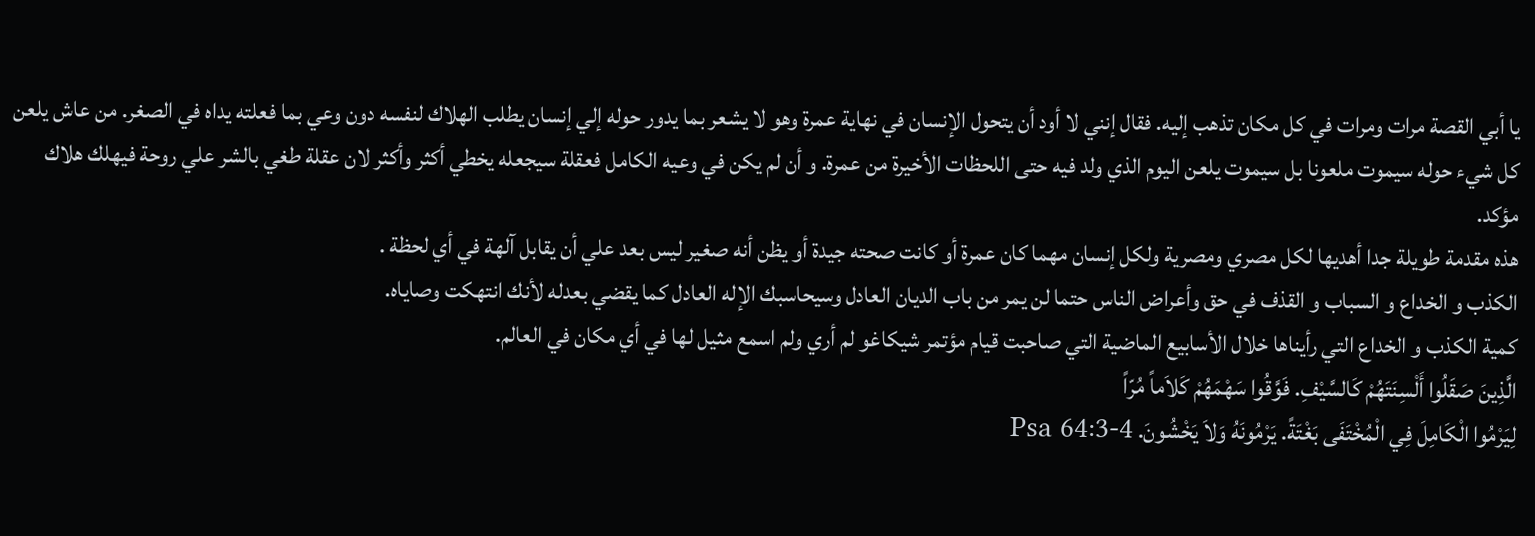يا أبي القصة مرات ومرات في كل مكان تذهب إليه. فقال إنني لا أود أن يتحول الإنسان في نهاية عمرة وهو لا يشعر بما يدور حوله إلي إنسان يطلب الهلاك لنفسه دون وعي بما فعلته يداه في الصغر. من عاش يلعن كل شيء حوله سيموت ملعونا بل سيموت يلعن اليوم الذي ولد فيه حتى اللحظات الأخيرة من عمرة. و أن لم يكن في وعيه الكامل فعقلة سيجعله يخطي أكثر وأكثر لان عقلة طغي بالشر علي روحة فيهلك هلاك مؤكد.
هذه مقدمة طويلة جدا أهديها لكل مصري ومصرية ولكل إنسان مهما كان عمرة أو كانت صحته جيدة أو يظن أنه صغير ليس بعد علي أن يقابل آلهة في أي لحظة .
الكذب و الخداع و السباب و القذف في حق وأعراض الناس حتما لن يمر من باب الديان العادل وسيحاسبك الإله العادل كما يقضي بعدله لأنك انتهكت وصاياه.
كمية الكذب و الخداع التي رأيناها خلال الأسابيع الماضية التي صاحبت قيام مؤتمر شيكاغو لم أري ولم اسمع مثيل لها في أي مكان في العالم.
الَّذِينَ صَقَلُوا أَلْسِنَتَهُمْ كَالسَّيْفِ. فَوَّقُوا سَهْمَهُمْ كَلاَماً مُرّاً
لِيَرْمُوا الْكَامِلَ فِي الْمُخْتَفَى بَغْتَةً. يَرْمُونَهُ وَلاَ يَخْشُونَ. Psa 64:3-4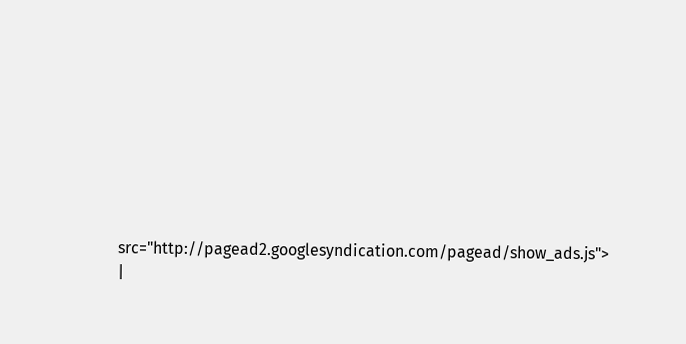src="http://pagead2.googlesyndication.com/pagead/show_ads.js">
|